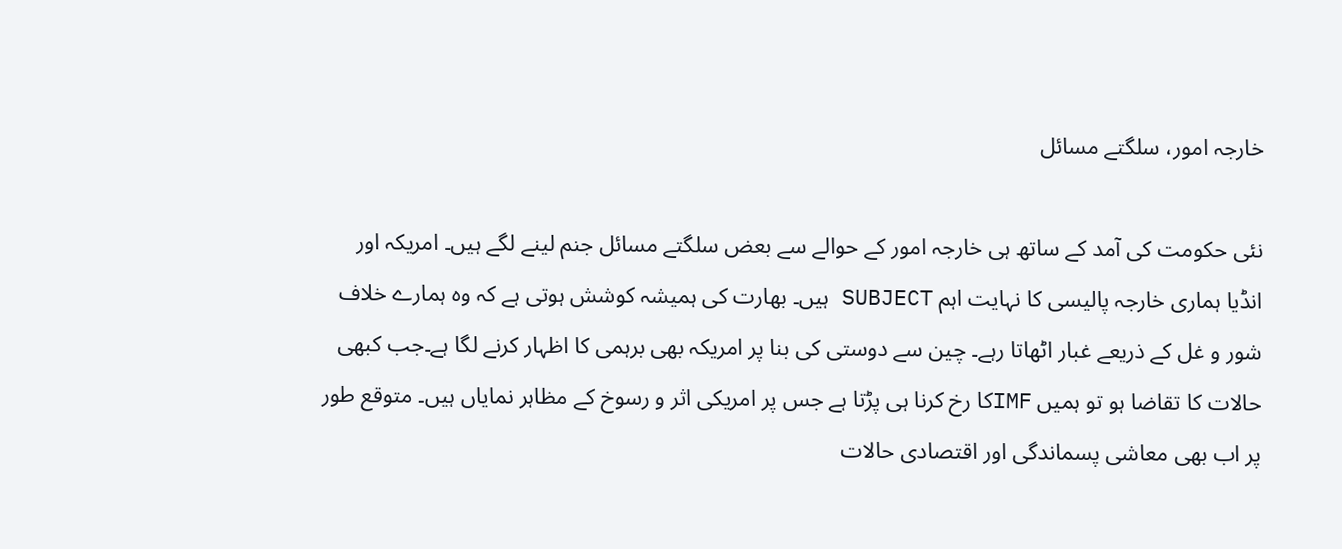خارجہ امور، سلگتے مسائل

نئی حکومت کی آمد کے ساتھ ہی خارجہ امور کے حوالے سے بعض سلگتے مسائل جنم لینے لگے ہیں۔ امریکہ اور انڈیا ہماری خارجہ پالیسی کا نہایت اہم SUBJECT ہیں۔ بھارت کی ہمیشہ کوشش ہوتی ہے کہ وہ ہمارے خلاف شور و غل کے ذریعے غبار اٹھاتا رہے۔ چین سے دوستی کی بنا پر امریکہ بھی برہمی کا اظہار کرنے لگا ہے۔جب کبھی حالات کا تقاضا ہو تو ہمیں IMFکا رخ کرنا ہی پڑتا ہے جس پر امریکی اثر و رسوخ کے مظاہر نمایاں ہیں۔ متوقع طور پر اب بھی معاشی پسماندگی اور اقتصادی حالات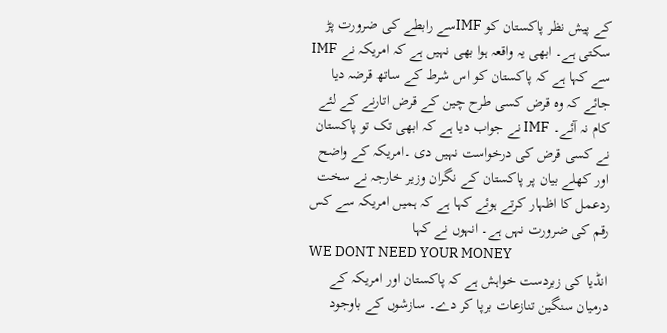کے پیش نظر پاکستان کو IMFسے رابطے کی ضرورت پڑ سکتی ہے۔ ابھی یہ واقعہ ہوا بھی نہیں ہے کہ امریکہ نے IMF سے کہا ہے کہ پاکستان کو اس شرط کے ساتھ قرضہ دیا جائے کہ وہ قرض کسی طرح چین کے قرض اتارنے کے لئے کام نہ آئے۔ IMF نے جواب دیا ہے کہ ابھی تک تو پاکستان نے کسی قرض کی درخواست نہیں دی ۔امریکہ کے واضح اور کھلے بیان پر پاکستان کے نگران وزیر خارجہ نے سخت ردعمل کا اظہار کرتے ہوئے کہا ہے کہ ہمیں امریکہ سے کس رقم کی ضرورت نہں ہے۔ انہوں نے کہا
WE DONT NEED YOUR MONEY
انڈیا کی زبردست خواہش ہے کہ پاکستان اور امریکہ کے درمیان سنگین تنازعات برپا کر دے۔ سازشوں کے باوجود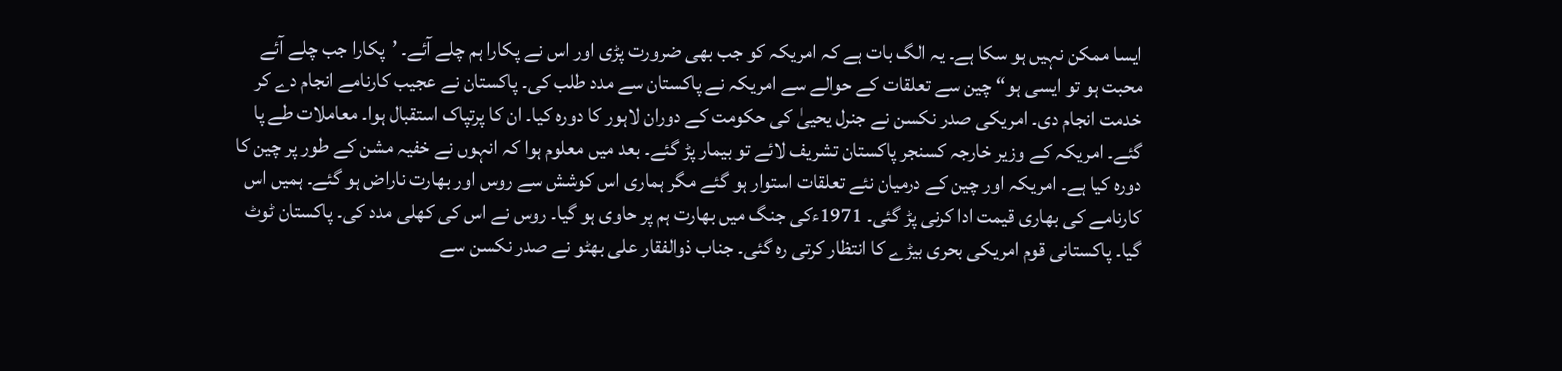ایسا ممکن نہیں ہو سکا ہے۔ یہ الگ بات ہے کہ امریکہ کو جب بھی ضرورت پڑی اور اس نے پکارا ہم چلے آئے۔ ’پکارا جب چلے آئے محبت ہو تو ایسی ہو“ چین سے تعلقات کے حوالے سے امریکہ نے پاکستان سے مدد طلب کی۔ پاکستان نے عجیب کارنامے انجام دے کر خدمت انجام دی۔ امریکی صدر نکسن نے جنرل یحییٰ کی حکومت کے دوران لاہور کا دورہ کیا۔ ان کا پرتپاک استقبال ہوا۔ معاملات طے پا گئے۔ امریکہ کے وزیر خارجہ کسنجر پاکستان تشریف لائے تو بیمار پڑ گئے۔ بعد میں معلوم ہوا کہ انہوں نے خفیہ مشن کے طور پر چین کا دورہ کیا ہے۔ امریکہ اور چین کے درمیان نئے تعلقات استوار ہو گئے مگر ہماری اس کوشش سے روس اور بھارت ناراض ہو گئے۔ ہمیں اس کارنامے کی بھاری قیمت ادا کرنی پڑ گئی۔ 1971ءکی جنگ میں بھارت ہم پر حاوی ہو گیا۔ روس نے اس کی کھلی مدد کی۔ پاکستان ٹوٹ گیا۔ پاکستانی قوم امریکی بحری بیڑے کا انتظار کرتی رہ گئی۔ جناب ذوالفقار علی بھٹو نے صدر نکسن سے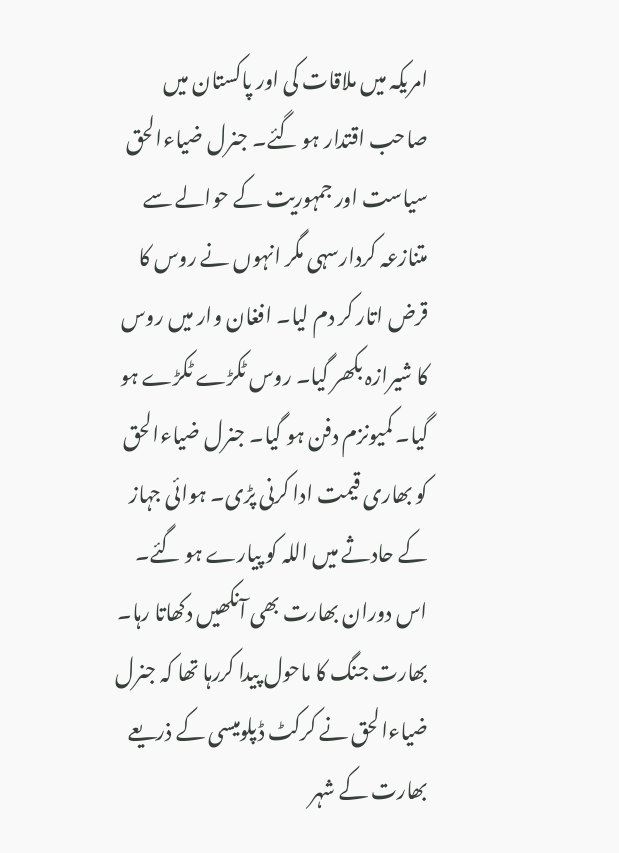امریکہ میں ملاقات کی اور پاکستان میں صاحب اقتدار ہو گئے۔ جنرل ضیاءالحق سیاست اور جمہوریت کے حوالے سے متنازعہ کردارسہی مگر انہوں نے روس کا قرض اتار کر دم لیا۔ افغان وار میں روس کا شیرازہ بکھر گیا۔ روس ٹکڑے ٹکڑے ہو گیا۔ کمیونزم دفن ہو گیا۔ جنرل ضیاءالحق کو بھاری قیمت ادا کرنی پڑی۔ ہوائی جہاز کے حادثے میں اللہ کو پیارے ہو گئے۔
اس دوران بھارت بھی آنکھیں دکھاتا رہا۔ بھارت جنگ کا ماحول پیدا کررہا تھا کہ جنرل ضیاءالحق نے کرکٹ ڈپلومیسی کے ذریعے بھارت کے شہر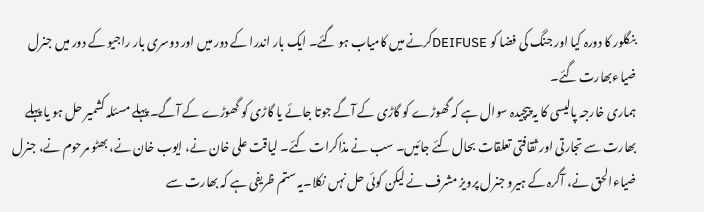بنگلور کا دورہ کیا اور جنگ کی فضا کو DEIFUSEکرنے میں کامیاب ہو گئے۔ ایک بار اندرا کے دور میں اور دوسری بار راجیو کے دور میں جنرل ضیاءبھارت گئے۔
ہماری خارجہ پالیسی کا یہ پیچیدہ سوال ہے کہ گھوڑے کو گاڑی کے آگے جوتا جائے یا گاڑی کو گھوڑے کے آگے۔ پہلے مسئلہ کشمیر حل ہو یا پہلے بھارت سے تجارتی اور ثقافتی تعلقات بحال کئے جائیں۔ سب نے مذاکرات کئے۔ لیاقت علی خان نے، ایوب خان نے، بھٹو مرحوم نے، جنرل ضیاءالحق نے، آگرہ کے ہیرو جنرل پرویز مشرف نے لیکن کوئی حل نہں نکلا۔یہ ستم ظریفی ہے کہ بھارت سے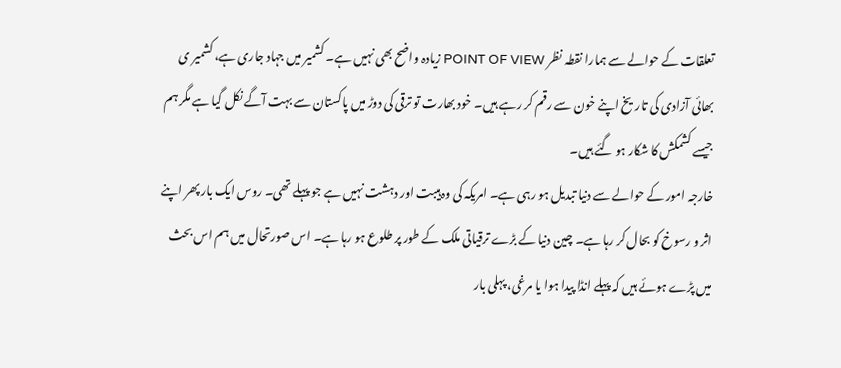تعلقات کے حوالے سے ہمارا نقطہ نظر POINT OF VIEW زیادہ واضح بھی نہیں ہے۔ کشمیر میں جہاد جاری ہے، کشمیر ی بھائی آزادی کی تاریخ اپنے خون سے رقم کر رہے ہیں۔ خود بھارت تو ترقی کی دوڑ میں پاکستان سے بہت آگے نکل گیا ہے مگر ہم جیسے کشمکش کا شکار ہو گئے ہیں۔
خارجہ امور کے حوالے سے دنیا تبدیل ہو رہی ہے۔ امریکہ کی وہ ہیبت اور دہشت نہیں ہے جو پہلے تھی۔ روس ایک بار پھر اپنے اثر و رسوخ کو بحال کر رہا ہے۔ چین دنیا کے بڑے ترقیاتی ملک کے طور پر طلوع ہو رہا ہے۔ اس صورتحال میں ہم اس بحث میں پڑے ہوئے ہیں کہ پہلے انڈا پیدا ہوا یا مرغی، پہلی بار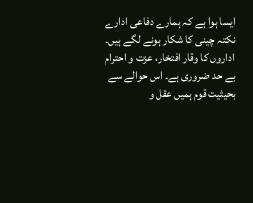ایسا ہوا ہے کہ ہمارے دفاعی ادارے نکتہ چینی کا شکار ہونے لگے ہیں۔ اداروں کا وقار افتخار، عزت و احترام بے حد ضروری ہے۔ اس حوالے سے بحیثیت قوم ہمیں عقل و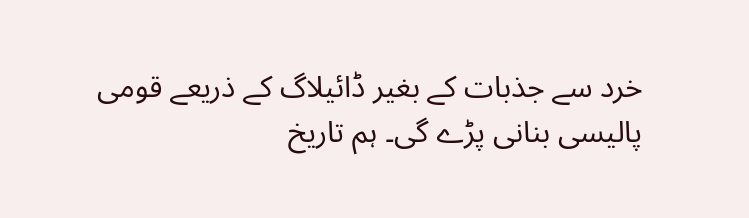خرد سے جذبات کے بغیر ڈائیلاگ کے ذریعے قومی پالیسی بنانی پڑے گی۔ ہم تاریخ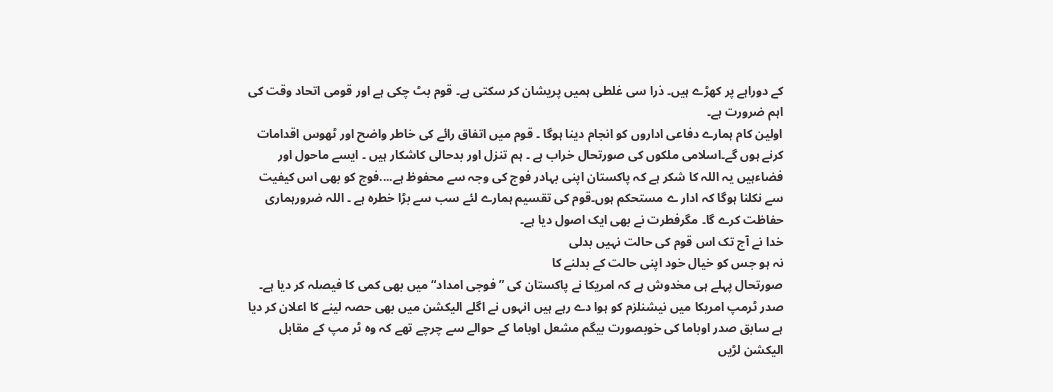کے دوراہے پر کھڑے ہیں۔ ذرا سی غلطی ہمیں پریشان کر سکتی ہے۔ قوم بٹ چکی ہے اور قومی اتحاد وقت کی اہم ضرورت ہے۔
اولین کام ہمارے دفاعی اداروں کو انجام دینا ہوگا ۔ قوم میں اتفاق رائے کی خاطر واضح اور ٹھوس اقدامات کرنے ہوں گے۔اسلامی ملکوں کی صورتحال خراب ہے ۔ ہم تنزل اور بدحالی کاشکار ہیں ۔ ایسے ماحول اور فضاءہیں یہ اللہ کا شکر ہے کہ پاکستان اپنی بہادر فوج کی وجہ سے محفوظ ہے....فوج کو بھی اس کیفیت سے نکلنا ہوگا کہ ادار ے مستحکم ہوں۔قوم کی تقسیم ہمارے لئے سب سے بڑا خطرہ ہے ۔ اللہ ضرورہماری حفاظت کرے گا۔ مگرفطرت نے بھی ایک اصول دیا ہے۔
خدا نے آج تک اس قوم کی حالت نہیں بدلی
نہ ہو جس کو خیال خود اپنی حالت کے بدلنے کا
صورتحال پہلے ہی مخدوش ہے کہ امریکا نے پاکستان کی ” فوجی امداد“ میں بھی کمی کا فیصلہ کر دیا ہے۔ صدر ٹرمپ امریکا میں نیشنلزم کو ہوا دے رہے ہیں انہوں نے اگلے الیکشن میں بھی حصہ لینے کا اعلان کر دیا ہے سابق صدر اوباما کی خوبصورت بیگم مشعل اوباما کے حوالے سے چرچے تھے کہ وہ ٹر مپ کے مقابل الیکشن لڑیں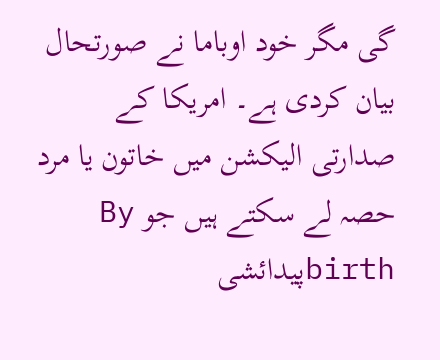گی مگر خود اوباما نے صورتحال بیان کردی ہے۔ امریکا کے صدارتی الیکشن میں خاتون یا مرد حصہ لے سکتے ہیں جو By birthپیدائشی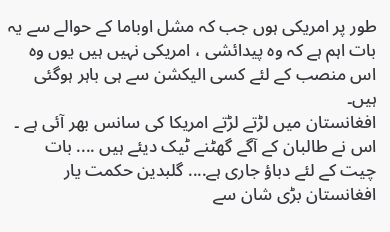طور پر امریکی ہوں جب کہ مشل اوباما کے حوالے سے یہ بات اہم ہے کہ وہ پیدائشی ، امریکی نہیں ہیں یوں وہ اس منصب کے لئے کسی الیکشن سے ہی باہر ہوگئی ہیں۔
افغانستان میں لڑتے لڑتے امریکا کی سانس بھر آئی ہے ۔ اس نے طالبان کے آگے گھٹنے ٹیک دیئے ہیں .... بات چیت کے لئے دباؤ جاری ہے.... گلبدین حکمت یار افغانستان بڑی شان سے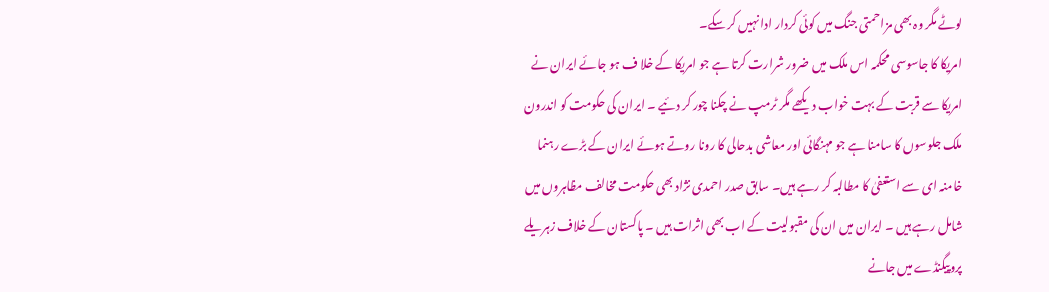لوٹے مگر وہ بھی مزاحمتی جنگ میں کوئی کردار ادا نہیں کر سکے۔
امریکا کا جاسوسی محکمہ اس ملک میں ضرور شرارت کرتا ہے جو امریکا کے خلا ف ہو جائے ایران نے امریکا سے قربت کے بہت خواب دیکھے مگر ٹرمپ نے چکنا چور کر دئیے ۔ ایران کی حکومت کو اندرون ملک جلوسوں کا سامنا ہے جو مہنگائی اور معاشی بدحالی کا رونا روتے ہوئے ایران کے بڑے رہنما خامنہ ای سے استعفیٰ کا مطالبہ کر رہے ہیں۔ سابق صدر احمدی نژاد بھی حکومت مخالف مظاہروں میں شامل رہے ہیں ۔ ایران میں ان کی مقبولیت کے اب بھی اثرات ہیں ۔ پاکستان کے خلاف زہریلے پروپیگنڈے میں جانے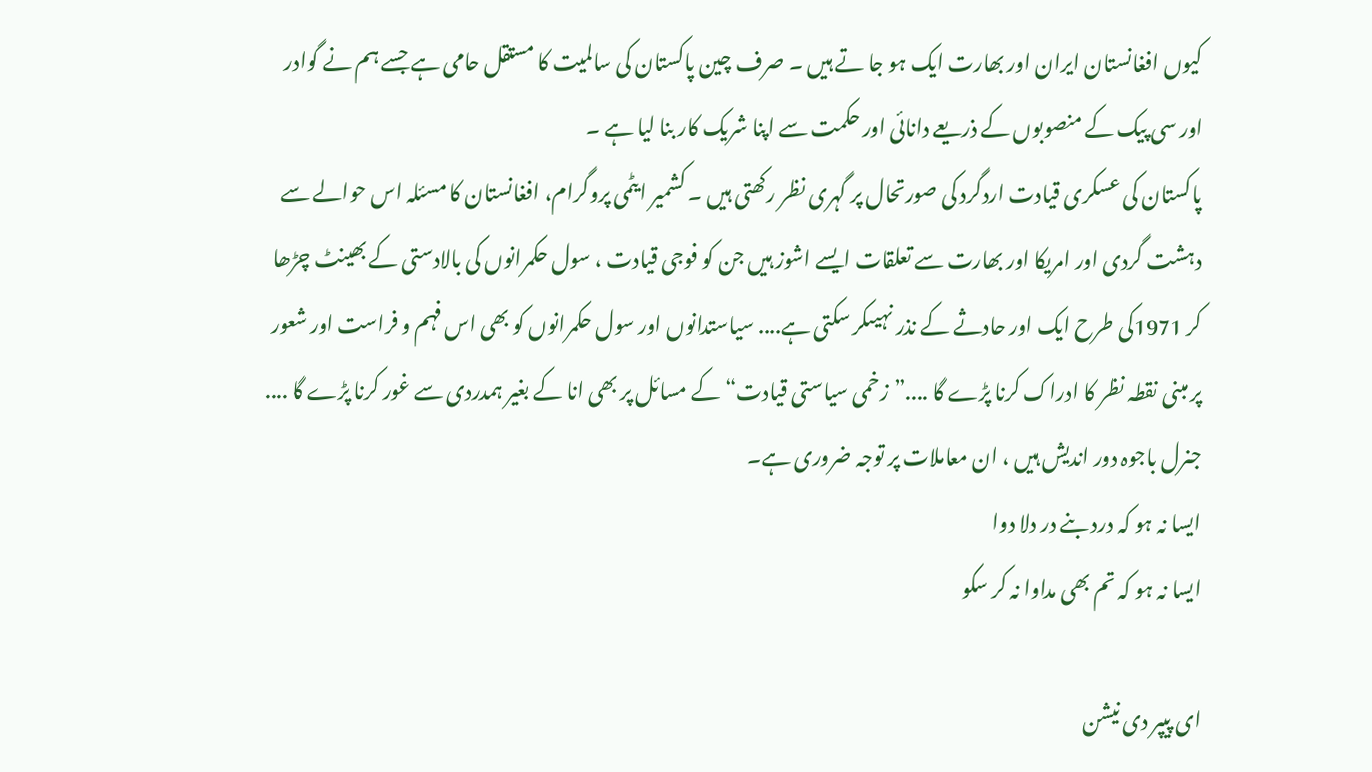کیوں افغانستان ایران اور بھارت ایک ہو جا تے ہیں ۔ صرف چین پاکستان کی سالمیت کا مستقل حامی ہے جسے ہم نے گوادر اور سی پیک کے منصوبوں کے ذریعے دانائی اور حکمت سے اپنا شریک کار بنا لیا ہے ۔
پاکستان کی عسکری قیادت اردگرد کی صورتحال پر گہری نظر رکھتی ہیں ۔ کشمیر ایٹمی پروگرام، افغانستان کا مسئلہ اس حوالے سے دہشت گردی اور امریکا اور بھارت سے تعلقات ایسے اشوز ہیں جن کو فوجی قیادت ، سول حکمرانوں کی بالادستی کے بھینٹ چڑھا کر 1971کی طرح ایک اور حادثے کے نذر نہیںکر سکتی ہے.... سیاستدانوں اور سول حکمرانوں کو بھی اس فہم و فراست اور شعور پر مبنی نقطہ نظر کا ادراک کرنا پڑے گا ....”زخمی سیاستی قیادت“ کے مسائل پر بھی انا کے بغیر ہمدردی سے غور کرنا پڑے گا .... جنرل باجوہ دور اندیش ہیں ، ان معاملات پر توجہ ضروری ہے۔
ایسا نہ ہو کہ درد بنے در دلا دوا
ایسا نہ ہو کہ تم بھی مداوا نہ کر سکو

ای پیپر دی نیشن